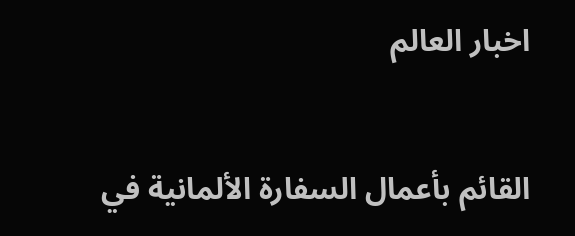اخبار العالم

القائم بأعمال السفارة الألمانية في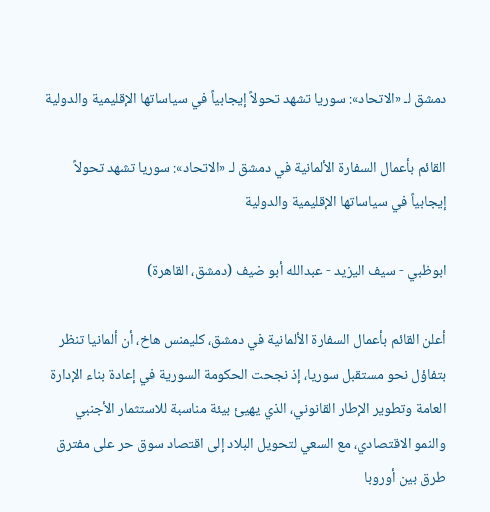دمشق لـ «الاتحاد»: سوريا تشهد تحولاً إيجابياً في سياساتها الإقليمية والدولية

القائم بأعمال السفارة الألمانية في دمشق لـ «الاتحاد»: سوريا تشهد تحولاً إيجابياً في سياساتها الإقليمية والدولية

ابوظبي - سيف اليزيد - عبدالله أبو ضيف (دمشق، القاهرة)

أعلن القائم بأعمال السفارة الألمانية في دمشق، كليمنس هاخ، أن ألمانيا تنظر بتفاؤل نحو مستقبل سوريا، إذ نجحت الحكومة السورية في إعادة بناء الإدارة العامة وتطوير الإطار القانوني، الذي يهيئ بيئة مناسبة للاستثمار الأجنبي والنمو الاقتصادي، مع السعي لتحويل البلاد إلى اقتصاد سوق حر على مفترق طرق بين أوروبا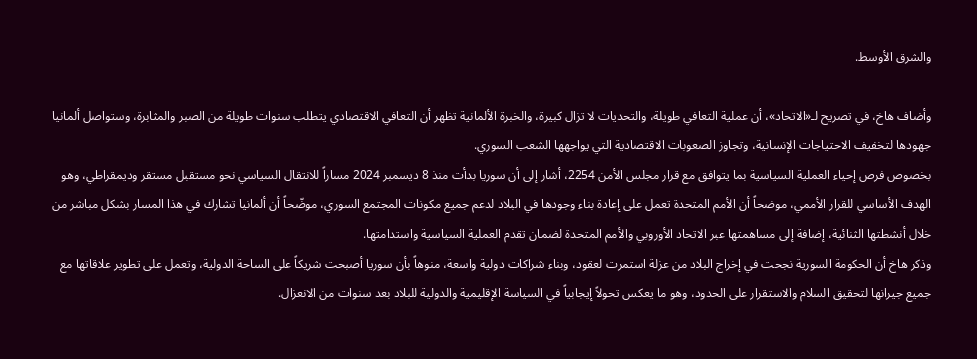والشرق الأوسط.

وأضاف هاخ، في تصريح لـ«الاتحاد»، أن عملية التعافي طويلة، والتحديات لا تزال كبيرة، والخبرة الألمانية تظهر أن التعافي الاقتصادي يتطلب سنوات طويلة من الصبر والمثابرة، وستواصل ألمانيا جهودها لتخفيف الاحتياجات الإنسانية، وتجاوز الصعوبات الاقتصادية التي يواجهها الشعب السوري.
بخصوص فرص إحياء العملية السياسية بما يتوافق مع قرار مجلس الأمن 2254، أشار إلى أن سوريا بدأت منذ 8 ديسمبر 2024 مساراً للانتقال السياسي نحو مستقبل مستقر وديمقراطي، وهو الهدف الأساسي للقرار الأممي، موضحاً أن الأمم المتحدة تعمل على إعادة بناء وجودها في البلاد لدعم جميع مكونات المجتمع السوري، موضّحاً أن ألمانيا تشارك في هذا المسار بشكل مباشر من خلال أنشطتها الثنائية، إضافة إلى مساهمتها عبر الاتحاد الأوروبي والأمم المتحدة لضمان تقدم العملية السياسية واستدامتها.
وذكر هاخ أن الحكومة السورية نجحت في إخراج البلاد من عزلة استمرت لعقود، وبناء شراكات دولية واسعة، منوهاً بأن سوريا أصبحت شريكاً على الساحة الدولية، وتعمل على تطوير علاقاتها مع جميع جيرانها لتحقيق السلام والاستقرار على الحدود، وهو ما يعكس تحولاً إيجابياً في السياسة الإقليمية والدولية للبلاد بعد سنوات من الانعزال.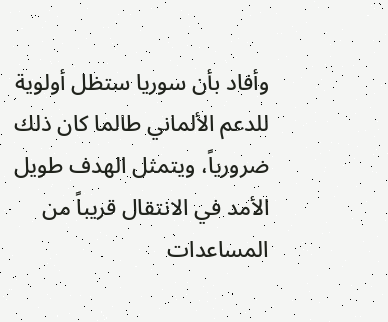وأفاد بأن سوريا ستظل أولوية للدعم الألماني طالما كان ذلك ضرورياً، ويتمثل الهدف طويل الأمد في الانتقال قريباً من المساعدات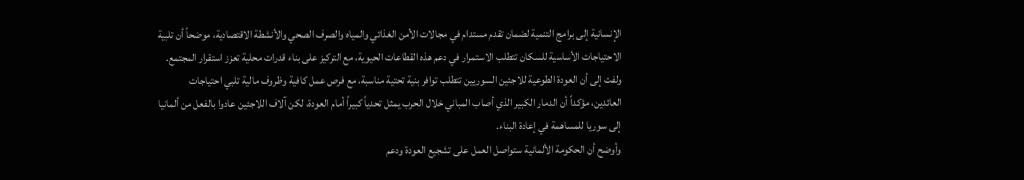الإنسانية إلى برامج التنمية لضمان تقدم مستدام في مجالات الأمن الغذائي والمياه والصرف الصحي والأنشطة الاقتصادية، موضحاً أن تلبية الاحتياجات الأساسية للسكان تتطلب الاستمرار في دعم هذه القطاعات الحيوية، مع التركيز على بناء قدرات محلية تعزز استقرار المجتمع.
ولفت إلى أن العودة الطوعية للاجئين السوريين تتطلب توافر بنية تحتية مناسبة، مع فرص عمل كافية وظروف مالية تلبي احتياجات العائدين، مؤكداً أن الدمار الكبير الذي أصاب المباني خلال الحرب يمثل تحدياً كبيراً أمام العودة، لكن آلاف اللاجئين عادوا بالفعل من ألمانيا إلى سوريا للمساهمة في إعادة البناء.
وأوضح أن الحكومة الألمانية ستواصل العمل على تشجيع العودة ودعم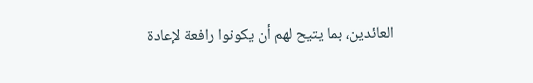العائدين، بما يتيح لهم أن يكونوا رافعة لإعادة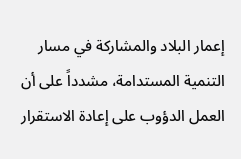إعمار البلاد والمشاركة في مسار التنمية المستدامة، مشدداً على أن العمل الدؤوب على إعادة الاستقرار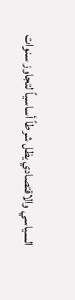السياسي والاقتصادي يظل شرطاً أساسياً لتجاوز سنوات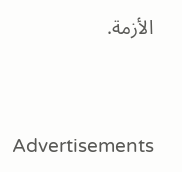الأزمة.



Advertisements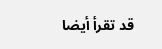قد تقرأ أيضا